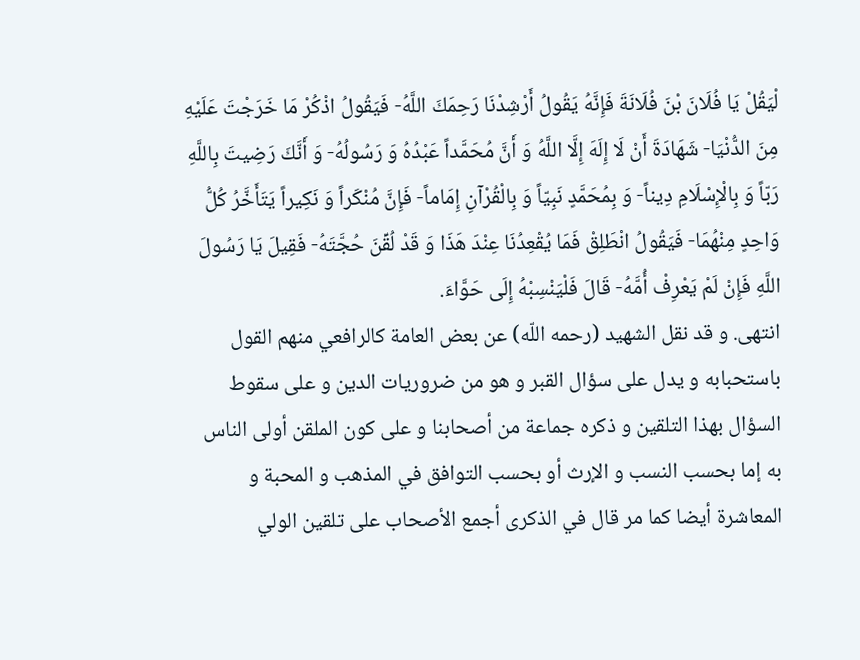لْيَقُلْ يَا فُلَانَ بْنَ فُلَانَةَ فَإِنَّهُ يَقُولُ أَرْشِدْنَا رَحِمَكَ اللَّهُ- فَيَقُولُ اذْكُرْ مَا خَرَجْتَ عَلَيْهِ مِنَ الدُّنْيَا- شَهَادَةَ أَنْ لَا إِلَهَ إِلَّا اللَّهُ وَ أَنَّ مُحَمَّداً عَبْدُهُ وَ رَسُولُهُ- وَ أَنَّكَ رَضِيتَ بِاللَّهِ رَبّاً وَ بِالْإِسْلَامِ دِيناً- وَ بِمُحَمَّدٍ نَبِيّاً وَ بِالْقُرْآنِ إِمَاماً- فَإِنَّ مُنْكَراً وَ نَكِيراً يَتَأَخَّرُ كُلُّ وَاحِدٍ مِنْهُمَا- فَيَقُولُ انْطَلِقْ فَمَا يُقْعِدُنَا عِنْدَ هَذَا وَ قَدْ لُقِّنَ حُجَّتَهُ- فَقِيلَ يَا رَسُولَ اللَّهِ فَإِنْ لَمْ يَعْرِفْ أُمَّهُ- قَالَ فَلْيَنْسِبْهُ إِلَى حَوَّاءَ.
انتهى. و قد نقل الشهيد (رحمه اللّه) عن بعض العامة كالرافعي منهم القول باستحبابه و يدل على سؤال القبر و هو من ضروريات الدين و على سقوط السؤال بهذا التلقين و ذكره جماعة من أصحابنا و على كون الملقن أولى الناس به إما بحسب النسب و الإرث أو بحسب التوافق في المذهب و المحبة و المعاشرة أيضا كما مر قال في الذكرى أجمع الأصحاب على تلقين الولي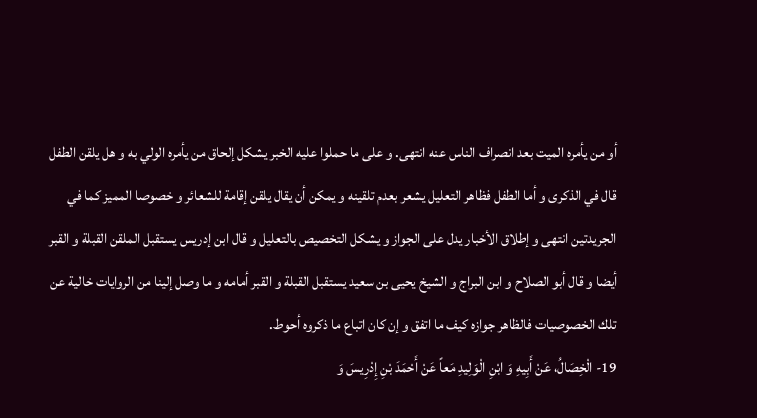أو من يأمره الميت بعد انصراف الناس عنه انتهى. و على ما حملوا عليه الخبر يشكل إلحاق من يأمره الولي به و هل يلقن الطفل قال في الذكرى و أما الطفل فظاهر التعليل يشعر بعدم تلقينه و يمكن أن يقال يلقن إقامة للشعائر و خصوصا المميز كما في الجريدتين انتهى و إطلاق الأخبار يدل على الجواز و يشكل التخصيص بالتعليل و قال ابن إدريس يستقبل الملقن القبلة و القبر أيضا و قال أبو الصلاح و ابن البراج و الشيخ يحيى بن سعيد يستقبل القبلة و القبر أمامه و ما وصل إلينا من الروايات خالية عن تلك الخصوصيات فالظاهر جوازه كيف ما اتفق و إن كان اتباع ما ذكروه أحوط.
19- الْخِصَالُ، عَنْ أَبِيهِ وَ ابْنِ الْوَلِيدِ مَعاً عَنْ أَحْمَدَ بْنِ إِدْرِيسَ وَ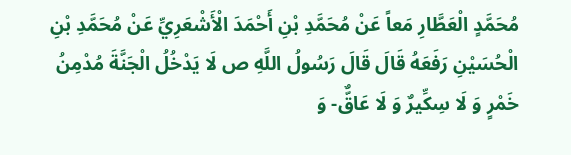مُحَمَّدٍ الْعَطَّارِ مَعاً عَنْ مُحَمَّدِ بْنِ أَحْمَدَ الْأَشْعَرِيِّ عَنْ مُحَمَّدِ بْنِ الْحُسَيْنِ رَفَعَهُ قَالَ قَالَ رَسُولُ اللَّهِ ص لَا يَدْخُلُ الْجَنَّةَ مُدْمِنُ خَمْرٍ وَ لَا سِكِّيرٌ وَ لَا عَاقٌّ- وَ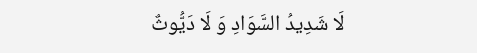لَا شَدِيدُ السَّوَادِ وَ لَا دَيُّوثٌ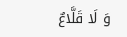وَ لَا قَلَّاعٌ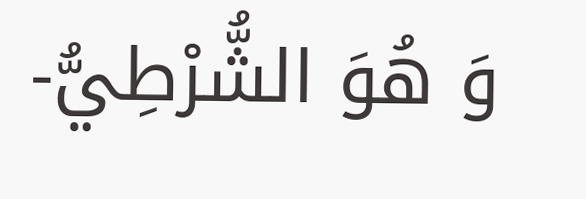وَ هُوَ الشُّرْطِيُّ-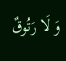وَ لَا رَتُوقٌ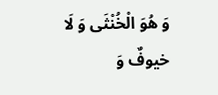وَ هُوَ الْخُنْثَى وَ لَا خيوفٌ وَ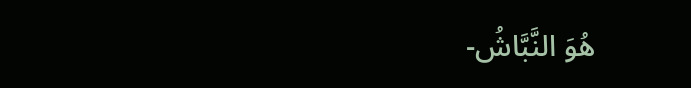هُوَ النَّبَّاشُ-